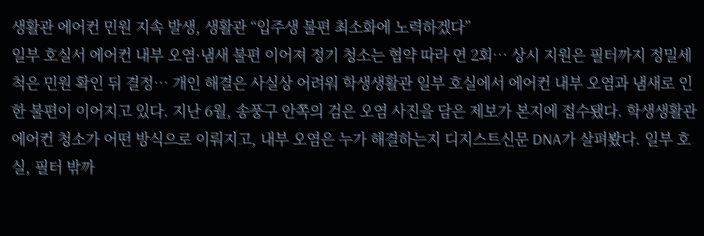생활관 에어컨 민원 지속 발생, 생활관 “입주생 불편 최소화에 노력하겠다”
일부 호실서 에어컨 내부 오염·냄새 불편 이어져 정기 청소는 협약 따라 연 2회… 상시 지원은 필터까지 정밀세척은 민원 확인 뒤 결정… 개인 해결은 사실상 어려워 학생생활관 일부 호실에서 에어컨 내부 오염과 냄새로 인한 불편이 이어지고 있다. 지난 6월, 송풍구 안쪽의 검은 오염 사진을 담은 제보가 본지에 접수됐다. 학생생활관 에어컨 청소가 어떤 방식으로 이뤄지고, 내부 오염은 누가 해결하는지 디지스트신문 DNA가 살펴봤다. 일부 호실, 필터 밖까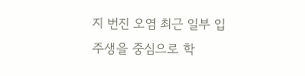지 번진 오염 최근 일부 입주생을 중심으로 학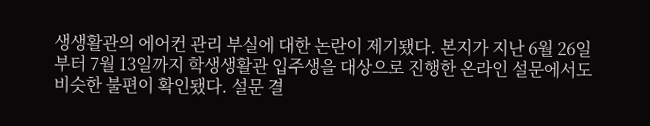생생활관의 에어컨 관리 부실에 대한 논란이 제기됐다. 본지가 지난 6월 26일부터 7월 13일까지 학생생활관 입주생을 대상으로 진행한 온라인 설문에서도 비슷한 불편이 확인됐다. 설문 결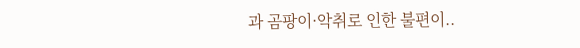과 곰팡이·악취로 인한 불편이..